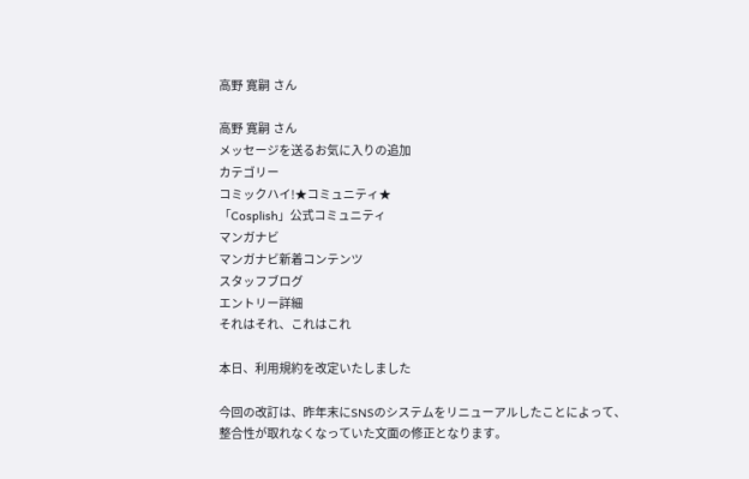高野 寛嗣 さん

高野 寛嗣 さん
メッセージを送るお気に入りの追加
カテゴリー
コミックハイ!★コミュニティ★
「Cosplish」公式コミュニティ
マンガナビ
マンガナビ新着コンテンツ
スタッフブログ
エントリー詳細
それはそれ、これはこれ

本日、利用規約を改定いたしました

今回の改訂は、昨年末にSNSのシステムをリニューアルしたことによって、
整合性が取れなくなっていた文面の修正となります。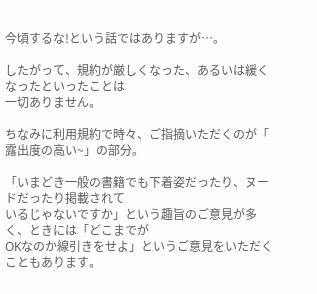今頃するな!という話ではありますが…。

したがって、規約が厳しくなった、あるいは緩くなったといったことは
一切ありません。

ちなみに利用規約で時々、ご指摘いただくのが「 露出度の高い~」の部分。

「いまどき一般の書籍でも下着姿だったり、ヌードだったり掲載されて
いるじゃないですか」という趣旨のご意見が多く、ときには「どこまでが
OKなのか線引きをせよ」というご意見をいただくこともあります。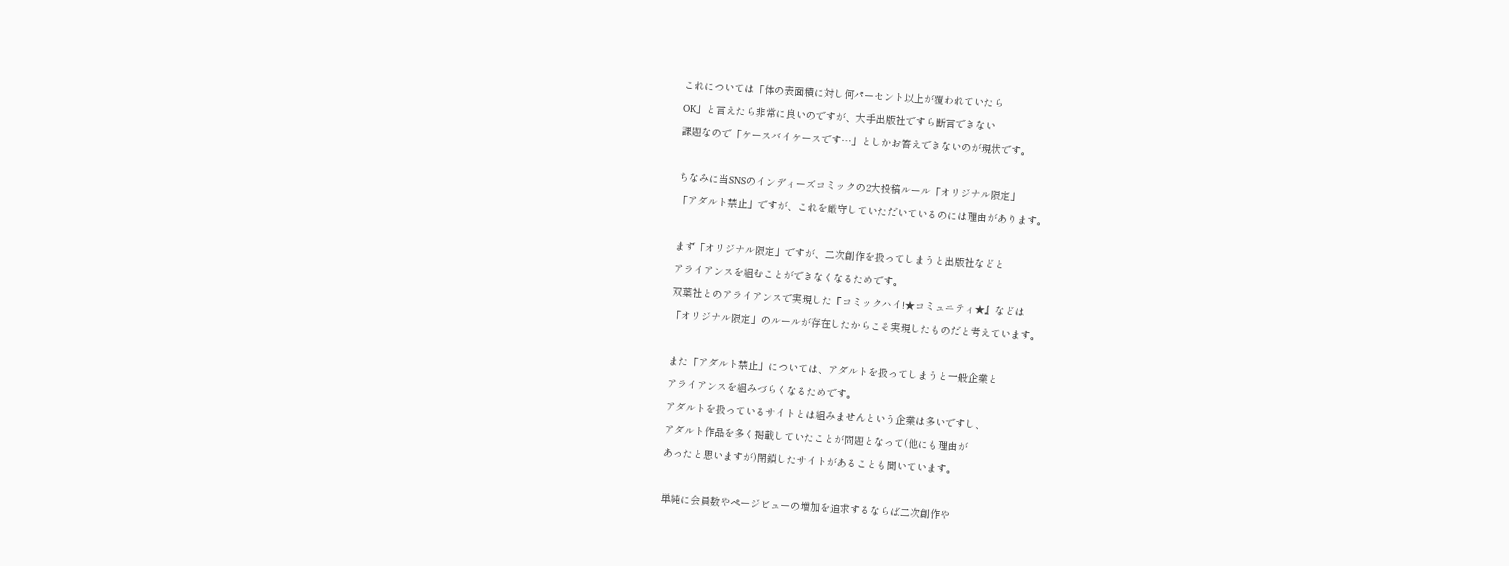これについては「体の表面積に対し何パーセント以上が覆われていたら
OK」と言えたら非常に良いのですが、大手出版社ですら断言できない
課題なので「ケースバイケースです…」としかお答えできないのが現状です。

ちなみに当SNSのインディーズコミックの2大投稿ルール「オリジナル限定」
「アダルト禁止」ですが、これを厳守していただいているのには理由があります。

まず「オリジナル限定」ですが、二次創作を扱ってしまうと出版社などと
アライアンスを組むことができなくなるためです。
双葉社とのアライアンスで実現した『コミックハイ!★コミュニティ★』などは
「オリジナル限定」のルールが存在したからこそ実現したものだと考えています。

また「アダルト禁止」については、アダルトを扱ってしまうと一般企業と
アライアンスを組みづらくなるためです。
アダルトを扱っているサイトとは組みませんという企業は多いですし、
アダルト作品を多く掲載していたことが問題となって(他にも理由が
あったと思いますが)閉鎖したサイトがあることも聞いています。

単純に会員数やページビューの増加を追求するならば二次創作や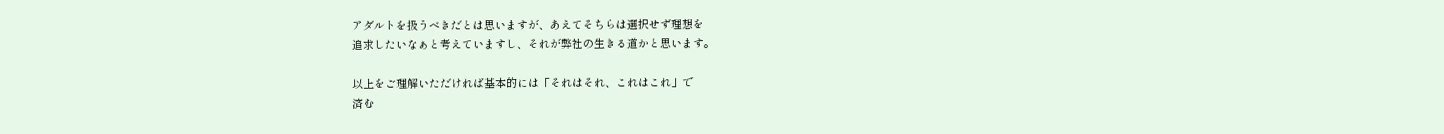アダルトを扱うべきだとは思いますが、あえてそちらは選択せず理想を
追求したいなぁと考えていますし、それが弊社の生きる道かと思います。

以上をご理解いただければ基本的には「それはそれ、これはこれ」で
済む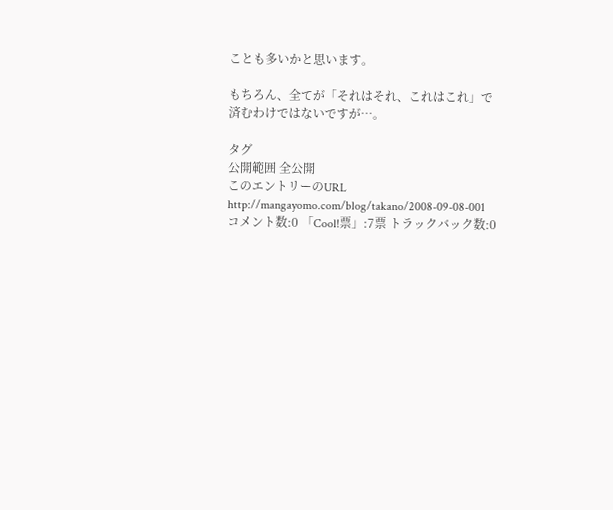ことも多いかと思います。

もちろん、全てが「それはそれ、これはこれ」で済むわけではないですが…。

タグ
公開範囲 全公開
このエントリーのURL http://mangayomo.com/blog/takano/2008-09-08-001
コメント数:0 「Cool!票」:7票 トラックバック数:0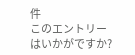件
このエントリーはいかがですか?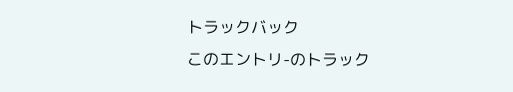トラックバック
このエントリ-のトラック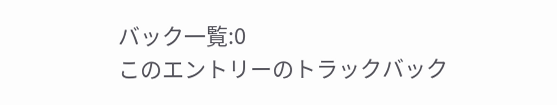バック一覧:0
このエントリーのトラックバック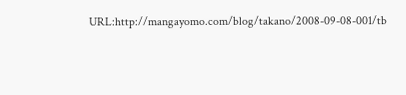URL:http://mangayomo.com/blog/takano/2008-09-08-001/tb